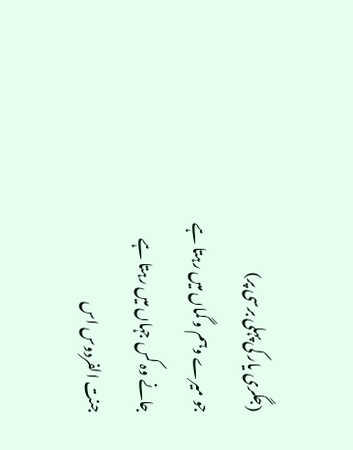(جگری یار کی پہلی برسی پر)
جو میرے وہم و گماں میں رہتا ہے
جانے وہ کس جہاں میں رہتا ہے
جنت الفردوس اس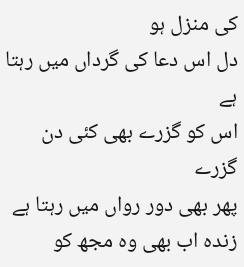کی منزل ہو
دل اس دعا کی گرداں میں رہتا ہے
اس کو گزرے بھی کئی دن گزرے
پھر بھی دور رواں میں رہتا ہے
زندہ اب بھی وہ مجھ کو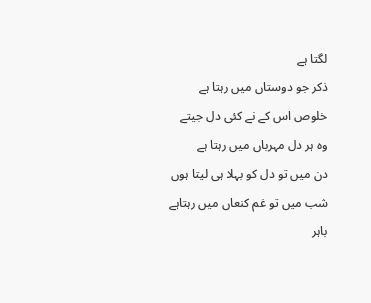لگتا ہے
ذکر جو دوستاں میں رہتا ہے
خلوص اس کے نے کئی دل جیتے
وہ ہر دل مہرباں میں رہتا ہے
دن میں تو دل کو بہلا ہی لیتا ہوں
شب میں تو غم کنعاں میں رہتاہے
باہر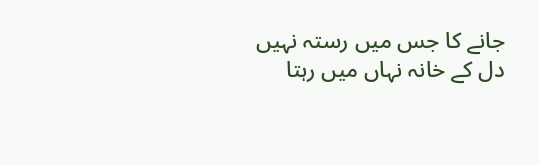جانے کا جس میں رستہ نہیں
دل کے خانہ نہاں میں رہتا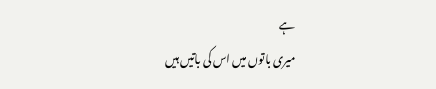ہے
میری باتوں میں اس کی باتیں ہیں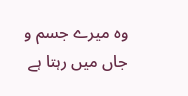وہ میرے جسم و جاں میں رہتا ہے